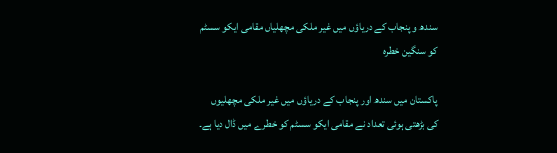سندھ و پنجاب کے دریاؤں میں غیر ملکی مچھلیاں مقامی ایکو سسٹم کو سنگین خطرہ

پاکستان میں سندھ اور پنجاب کے دریاؤں میں غیر ملکی مچھلیوں کی بڑھتی ہوئی تعداد نے مقامی ایکو سسٹم کو خطرے میں ڈال دیا ہے۔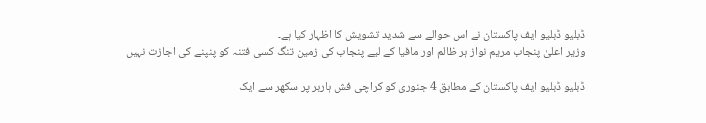ڈبلیو ڈبلیو ایف پاکستان نے اس حوالے سے شدید تشویش کا اظہار کیا ہے۔
وزیر اعلیٰ پنجاب مریم نواز ہر ظالم اور مافیا کے لیے پنجاب کی زمین تنگ کسی فتنہ کو پنپنے کی اجازت نہیں

ڈبلیو ڈبلیو ایف پاکستان کے مطابق 4 جنوری کو کراچی فش ہاربر پر سکھر سے ایک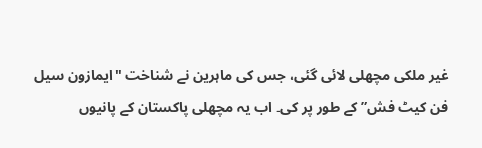غیر ملکی مچھلی لائی گئی، جس کی ماہرین نے شناخت "ایمازون سیل فن کیٹ فش” کے طور پر کی۔ اب یہ مچھلی پاکستان کے پانیوں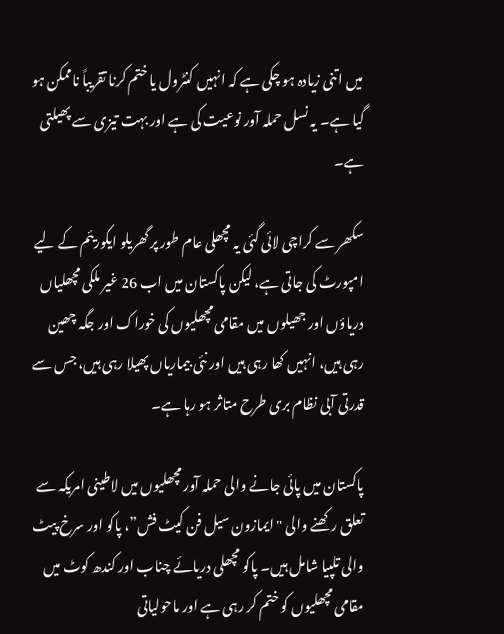میں اتنی زیادہ ہو چکی ہے کہ انہیں کنٹرول یا ختم کرنا تقریباً ناممکن ہو گیا ہے۔ یہ نسل حملہ آور نوعیت کی ہے اور بہت تیزی سے پھیلتی ہے۔

سکھر سے کراچی لائی گئی یہ مچھلی عام طور پر گھریلو ایکوریئم کے لیے امپورٹ کی جاتی ہے، لیکن پاکستان میں اب 26 غیر ملکی مچھلیاں دریاؤں اور جھیلوں میں مقامی مچھلیوں کی خوراک اور جگہ چھین رہی ہیں، انہیں کھا رہی ہیں اور نئی بیماریاں پھیلا رہی ہیں، جس سے قدرتی آبی نظام بری طرح متاثر ہو رہا ہے۔

پاکستان میں پائی جانے والی حملہ آور مچھلیوں میں لاطینی امریکہ سے تعلق رکھنے والی "ایمازون سیل فن کیٹ فش”، پاکو اور سرخ پیٹ والی تلپیا شامل ہیں۔ پاکو مچھلی دریائے چناب اور کندھ کوٹ میں مقامی مچھلیوں کو ختم کر رہی ہے اور ماحولیاتی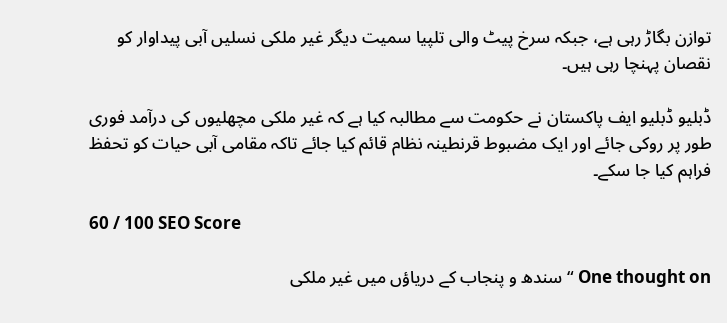توازن بگاڑ رہی ہے، جبکہ سرخ پیٹ والی تلپیا سمیت دیگر غیر ملکی نسلیں آبی پیداوار کو نقصان پہنچا رہی ہیں۔

ڈبلیو ڈبلیو ایف پاکستان نے حکومت سے مطالبہ کیا ہے کہ غیر ملکی مچھلیوں کی درآمد فوری طور پر روکی جائے اور ایک مضبوط قرنطینہ نظام قائم کیا جائے تاکہ مقامی آبی حیات کو تحفظ فراہم کیا جا سکے۔

60 / 100 SEO Score

One thought on “سندھ و پنجاب کے دریاؤں میں غیر ملکی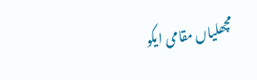مچھلیاں مقامی ایکو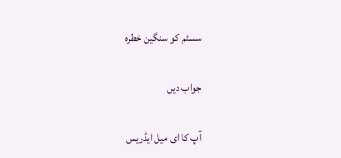سسٹم کو سنگین خطرہ

جواب دیں

آپ کا ای میل ایڈریس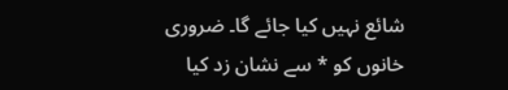شائع نہیں کیا جائے گا۔ ضروری خانوں کو * سے نشان زد کیا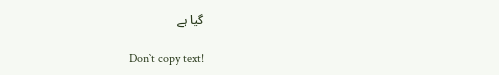گیا ہے

Don`t copy text!